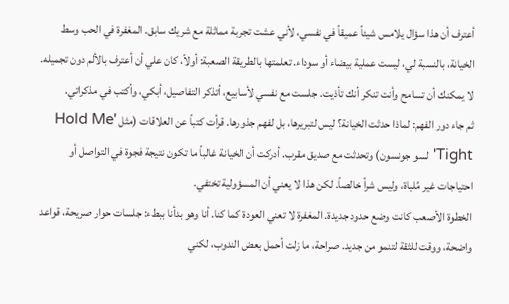أعترف أن هذا سؤال يلامس شيئاً عميقاً في نفسي، لأني عشت تجربة مماثلة مع شريك سابق. المغفرة في الحب وسط الخيانة، بالنسبة لي، ليست عملية بيضاء أو سوداء. تعلمتها بالطريقة الصعبة: أولاً، كان علي أن أعترف بالألم دون تجميله. لا يمكنك أن تسامح وأنت تنكر أنك تأذيت. جلست مع نفسي لأسابيع، أتذكر التفاصيل، أبكي، وأكتب في مذكراتي.
ثم جاء دور الفهم: لماذا حدثت الخيانة؟ ليس لتبريرها، بل لفهم جذورها. قرأت كتباً عن العلاقات (مثل 'Hold Me Tight' لسو جونسون) وتحدثت مع صديق مقرب. أدركت أن الخيانة غالباً ما تكون نتيجة فجوة في التواصل أو احتياجات غير مُلباة، وليس شراً خالصاً. لكن هذا لا يعني أن المسؤولية تختفي.
الخطوة الأصعب كانت وضع حدود جديدة. المغفرة لا تعني العودة كما كنا. أنا وهو بدأنا ببطء: جلسات حوار صريحة، قواعد واضحة، ووقت للثقة لتنمو من جديد. صراحة، ما زلت أحمل بعض الندوب، لكني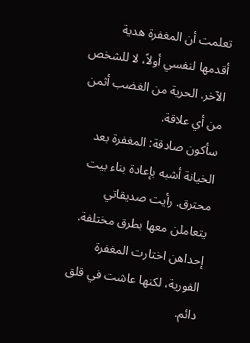تعلمت أن المغفرة هدية أقدمها لنفسي أولاً، لا للشخص الآخر. الحرية من الغضب أثمن من أي علاقة.
سأكون صادقة: المغفرة بعد الخيانة أشبه بإعادة بناء بيت محترق. رأيت صديقاتي يتعاملن معها بطرق مختلفة. إحداهن اختارت المغفرة الفورية، لكنها عاشت في قلق دائم.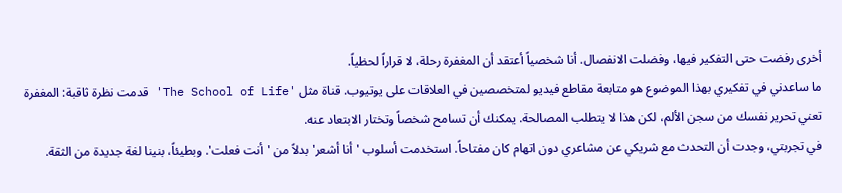أخرى رفضت حتى التفكير فيها، وفضلت الانفصال. أنا شخصياً أعتقد أن المغفرة رحلة، لا قراراً لحظياً.
ما ساعدني في تفكيري بهذا الموضوع هو متابعة مقاطع فيديو لمتخصصين في العلاقات على يوتيوب. قناة مثل 'The School of Life' قدمت نظرة ثاقبة: المغفرة تعني تحرير نفسك من سجن الألم، لكن هذا لا يتطلب المصالحة. يمكنك أن تسامح شخصاً وتختار الابتعاد عنه.
في تجربتي، وجدت أن التحدث مع شريكي عن مشاعري دون اتهام كان مفتاحاً. استخدمت أسلوب 'أنا أشعر' بدلاً من 'أنت فعلت'. وبطيئاً، بنينا لغة جديدة من الثقة.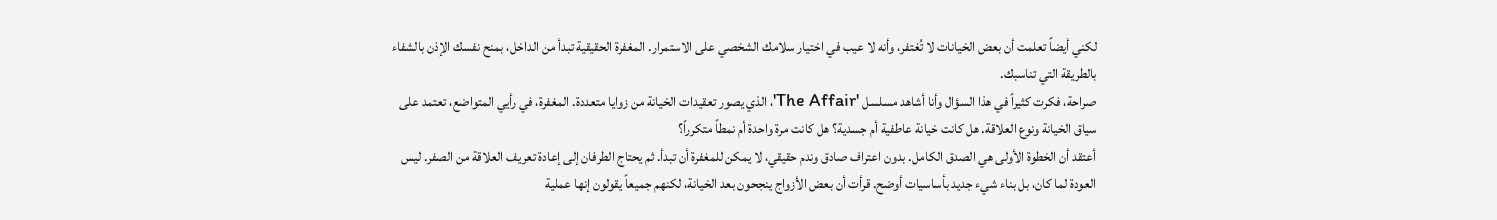لكني أيضاً تعلمت أن بعض الخيانات لا تُغتفر، وأنه لا عيب في اختيار سلامك الشخصي على الاستمرار. المغفرة الحقيقية تبدأ من الداخل، بمنح نفسك الإذن بالشفاء بالطريقة التي تناسبك.
صراحة، فكرت كثيراً في هذا السؤال وأنا أشاهد مسلسل 'The Affair'، الذي يصور تعقيدات الخيانة من زوايا متعددة. المغفرة، في رأيي المتواضع، تعتمد على سياق الخيانة ونوع العلاقة. هل كانت خيانة عاطفية أم جسدية؟ هل كانت مرة واحدة أم نمطاً متكرراً؟
أعتقد أن الخطوة الأولى هي الصدق الكامل. بدون اعتراف صادق وندم حقيقي، لا يمكن للمغفرة أن تبدأ. ثم يحتاج الطرفان إلى إعادة تعريف العلاقة من الصفر. ليس العودة لما كان، بل بناء شيء جديد بأساسيات أوضح. قرأت أن بعض الأزواج ينجحون بعد الخيانة، لكنهم جميعاً يقولون إنها عملية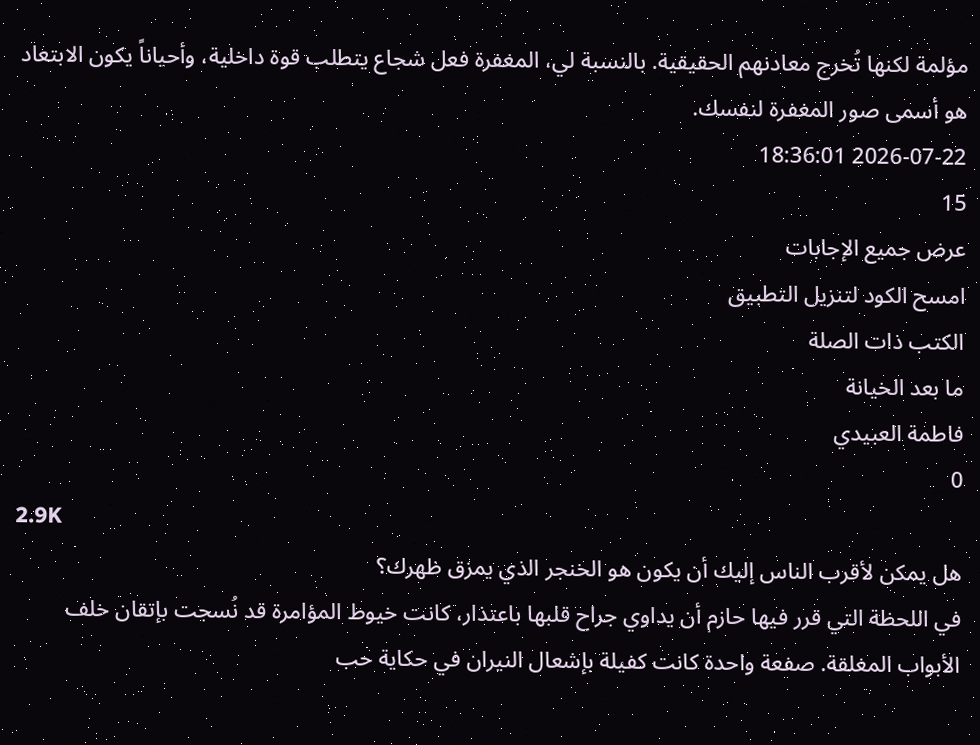مؤلمة لكنها تُخرج معادنهم الحقيقية. بالنسبة لي، المغفرة فعل شجاع يتطلب قوة داخلية، وأحياناً يكون الابتعاد هو أسمى صور المغفرة لنفسك.
2026-07-22 18:36:01
15
عرض جميع الإجابات
امسح الكود لتنزيل التطبيق
الكتب ذات الصلة
ما بعد الخيانة
فاطمة العبيدي
0
2.9K
هل يمكن لأقرب الناس إليك أن يكون هو الخنجر الذي يمزق ظهرك؟
في اللحظة التي قرر فيها حازم أن يداوي جراح قلبها باعتذار، كانت خيوط المؤامرة قد نُسجت بإتقان خلف الأبواب المغلقة. صفعة واحدة كانت كفيلة بإشعال النيران في حكاية حب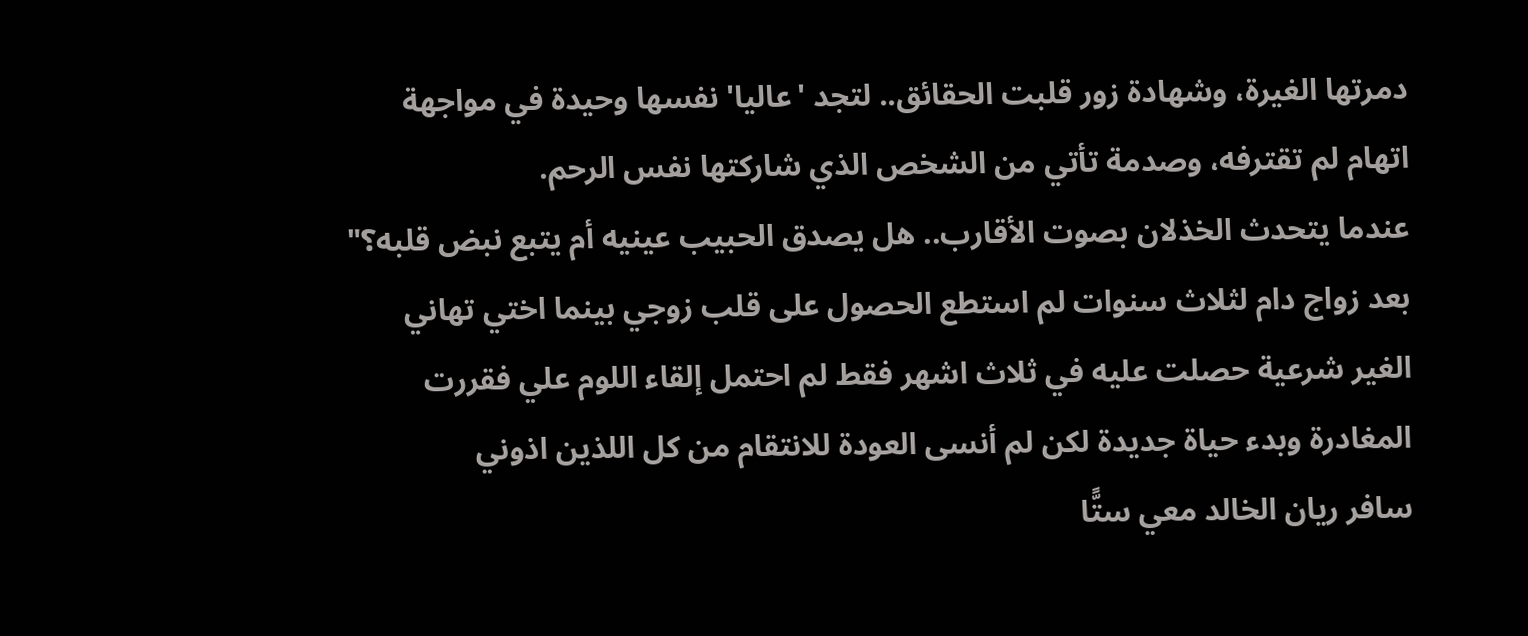دمرتها الغيرة، وشهادة زور قلبت الحقائق.. لتجد 'عاليا' نفسها وحيدة في مواجهة اتهام لم تقترفه، وصدمة تأتي من الشخص الذي شاركتها نفس الرحم.
عندما يتحدث الخذلان بصوت الأقارب.. هل يصدق الحبيب عينيه أم يتبع نبض قلبه؟"
بعد زواج دام لثلاث سنوات لم استطع الحصول على قلب زوجي بينما اختي تهاني الغير شرعية حصلت عليه في ثلاث اشهر فقط لم احتمل إلقاء اللوم علي فقررت المغادرة وبدء حياة جديدة لكن لم أنسى العودة للانتقام من كل اللذين اذوني
سافر ريان الخالد معي ستًّا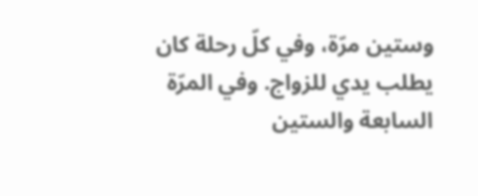وستين مرّة، وفي كلّ رحلة كان يطلب يدي للزواج. وفي المرّة السابعة والستين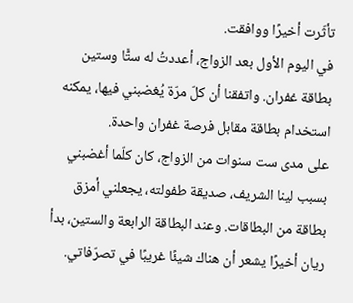تأثّرت أخيرًا ووافقت.
في اليوم الأول بعد الزواج، أعددتُ له ستًّا وستين بطاقة غفران. واتفقنا أن كلّ مرّة يُغضبني فيها، يمكنه استخدام بطاقة مقابل فرصة غفران واحدة.
على مدى ست سنوات من الزواج، كان كلّما أغضبني بسبب لينا الشريف، صديقة طفولته، يجعلني أمزق بطاقة من البطاقات. وعند البطاقة الرابعة والستين، بدأ ريان أخيرًا يشعر أن هناك شيئًا غريبًا في تصرّفاتي.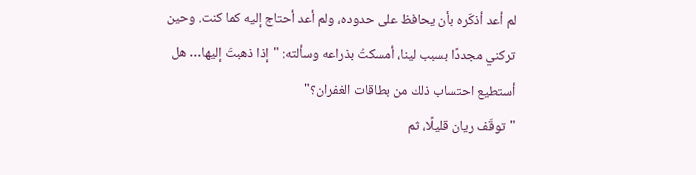لم أعد أذكّره بأن يحافظ على حدوده، ولم أعد أحتاج إليه كما كنت. وحين تركني مجددًا بسبب لينا، أمسكتُ بذراعه وسألته: "إذا ذهبتَ إليها… هل أستطيع احتساب ذلك من بطاقات الغفران؟"
"توقّف ريان قليلًا، ثم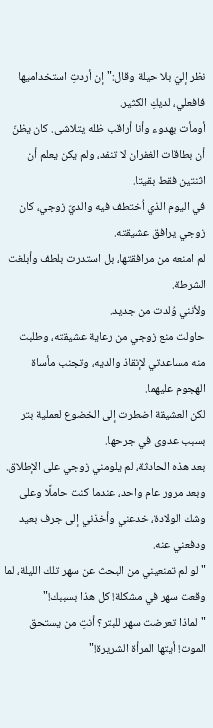نظر إليّ بلا حيلة وقال:" إن أردتِ استخداميها فافعلي، لديكِ الكثير.
أومأت بهدوء وأنا أراقب ظله يتلاشى. كان يظنّ أن بطاقات الغفران لا تنفد، ولم يكن يعلم أن اثنتين فقط بقيتا.
في اليوم الذي اُختطف فيه والديّ زوجي، كان زوجي يرافق عشيقته.
لم امنعه من مرافقتها، بل استدرت بلطف وأبلغت الشرطة.
ولأنني وُلدت من جديد.
حاولت منع زوجي من رعاية عشيقته، وطلبت منه مساعدتي لإنقاذ والديه، وتجنب مأساة الهجوم عليهما.
لكن العشيقة اضطرت إلى الخضوع لعملية بتر بسبب عدوى في جرحها.
بعد هذه الحادثة، لم يلومني زوجي على الإطلاق.
وبعد مرور عام واحد، عندما كنت حاملًا وعلى وشك الولادة، خدعني وأخذني إلى جرف بعيد ودفعني عنه.
"لو لم تمنعيني من البحث عن سهر تلك الليلة، لما وقعت سهر في مشكلة! كل هذا بسببك!"
"لماذا تعرضت سهر للبتر؟ أنتِ من يستحق الموت! أيتها المرأة الشريرة!"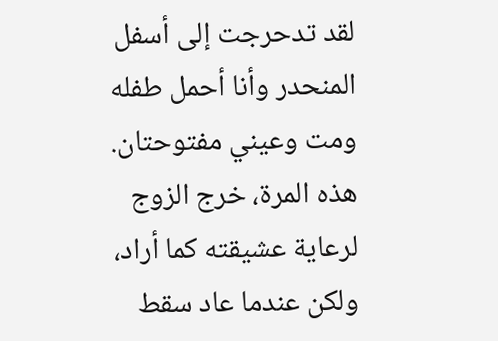لقد تدحرجت إلى أسفل المنحدر وأنا أحمل طفله ومت وعيني مفتوحتان.
هذه المرة، خرج الزوج لرعاية عشيقته كما أراد، ولكن عندما عاد سقط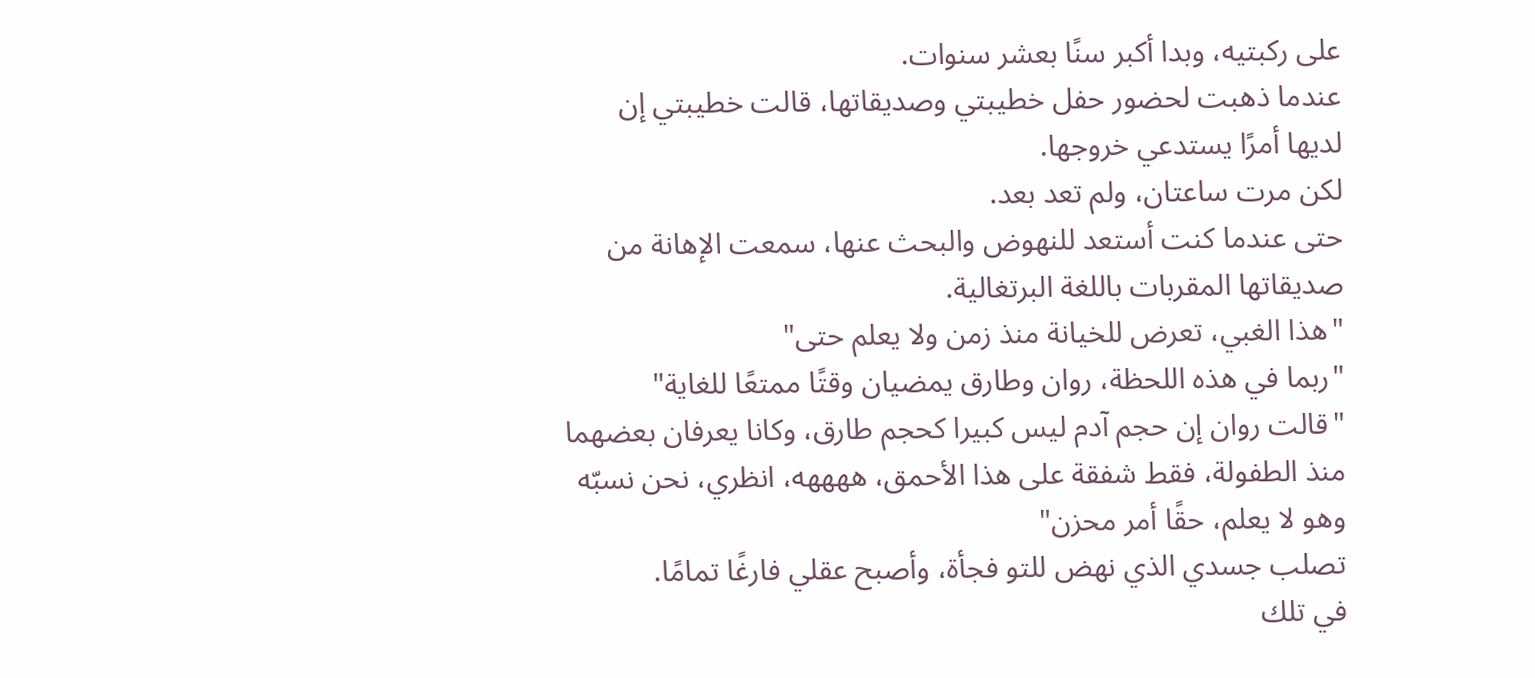على ركبتيه، وبدا أكبر سنًا بعشر سنوات.
عندما ذهبت لحضور حفل خطيبتي وصديقاتها، قالت خطيبتي إن لديها أمرًا يستدعي خروجها.
لكن مرت ساعتان، ولم تعد بعد.
حتى عندما كنت أستعد للنهوض والبحث عنها، سمعت الإهانة من صديقاتها المقربات باللغة البرتغالية.
"هذا الغبي، تعرض للخيانة منذ زمن ولا يعلم حتى"
"ربما في هذه اللحظة، روان وطارق يمضيان وقتًا ممتعًا للغاية"
"قالت روان إن حجم آدم ليس كبيرا كحجم طارق، وكانا يعرفان بعضهما منذ الطفولة، فقط شفقة على هذا الأحمق، ههههه، انظري، نحن نسبّه وهو لا يعلم، حقًا أمر محزن"
تصلب جسدي الذي نهض للتو فجأة، وأصبح عقلي فارغًا تمامًا.
في تلك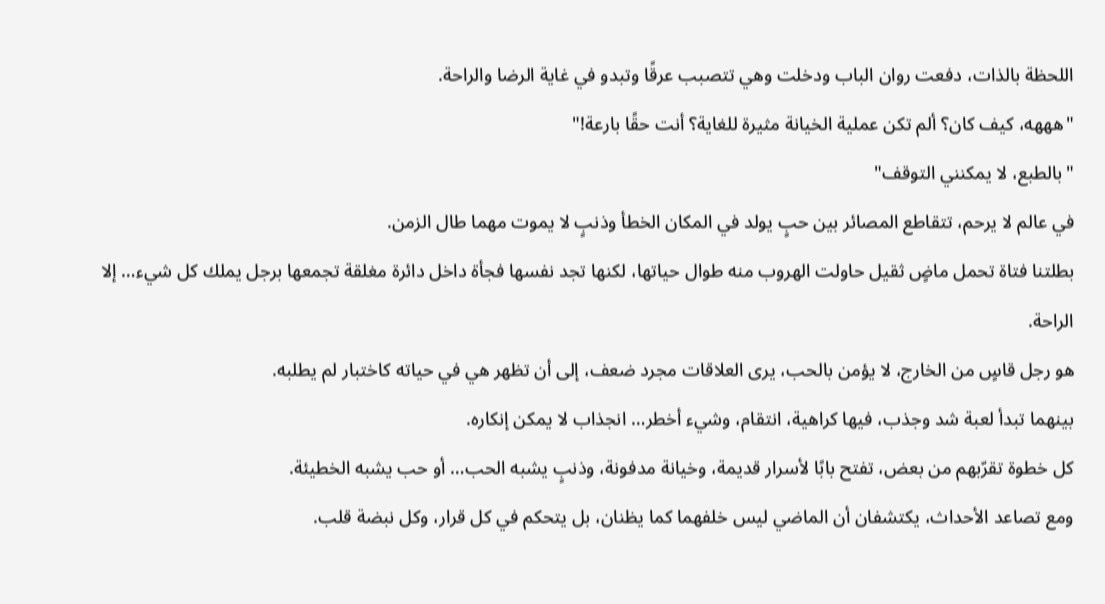اللحظة بالذات، دفعت روان الباب ودخلت وهي تتصبب عرقًا وتبدو في غاية الرضا والراحة.
"هههه، كيف كان؟ ألم تكن عملية الخيانة مثيرة للغاية؟ أنت حقًا بارعة!"
"بالطبع، لا يمكنني التوقف"
في عالم لا يرحم، تتقاطع المصائر بين حبٍ يولد في المكان الخطأ وذنبٍ لا يموت مهما طال الزمن.
بطلتنا فتاة تحمل ماضٍ ثقيل حاولت الهروب منه طوال حياتها، لكنها تجد نفسها فجأة داخل دائرة مغلقة تجمعها برجل يملك كل شيء… إلا الراحة.
هو رجل قاسٍ من الخارج، لا يؤمن بالحب، يرى العلاقات مجرد ضعف، إلى أن تظهر هي في حياته كاختبار لم يطلبه.
بينهما تبدأ لعبة شد وجذب، فيها كراهية، انتقام، وشيء أخطر… انجذاب لا يمكن إنكاره.
كل خطوة تقرّبهم من بعض، تفتح بابًا لأسرار قديمة، وخيانة مدفونة، وذنبٍ يشبه الحب… أو حب يشبه الخطيئة.
ومع تصاعد الأحداث، يكتشفان أن الماضي ليس خلفهما كما يظنان، بل يتحكم في كل قرار، وكل نبضة قلب.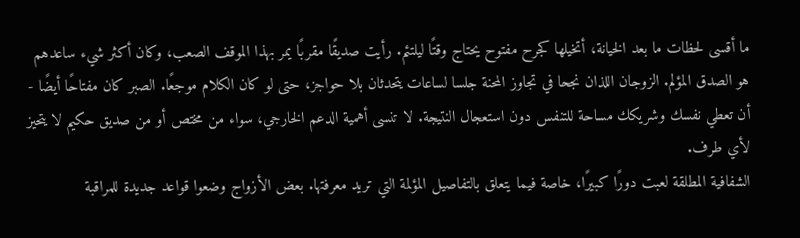ما أقسى لحظات ما بعد الخيانة، أتخيلها كجرح مفتوح يحتاج وقتًا ليلتئم. رأيت صديقًا مقربًا يمر بهذا الموقف الصعب، وكان أكثر شيء ساعدهم هو الصدق المؤلم. الزوجان اللذان نجحا في تجاوز المحنة جلسا لساعات يتحدثان بلا حواجز، حتى لو كان الكلام موجعًا. الصبر كان مفتاحًا أيضًا - أن تعطي نفسك وشريكك مساحة للتنفس دون استعجال النتيجة. لا تنسى أهمية الدعم الخارجي، سواء من مختص أو من صديق حكيم لا يتحيز لأي طرف.
الشفافية المطلقة لعبت دورًا كبيرًا، خاصة فيما يتعلق بالتفاصيل المؤلمة التي تريد معرفتها. بعض الأزواج وضعوا قواعد جديدة للمراقبة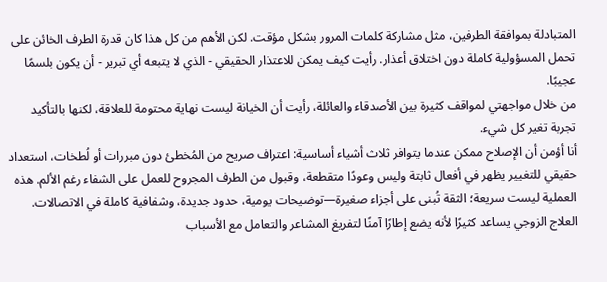المتبادلة بموافقة الطرفين، مثل مشاركة كلمات المرور بشكل مؤقت. لكن الأهم من كل هذا كان قدرة الطرف الخائن على تحمل المسؤولية كاملة دون اختلاق أعذار. رأيت كيف يمكن للاعتذار الحقيقي - الذي لا يتبعه أي تبرير - أن يكون بلسمًا عجيبًا.
من خلال مواجهتي لمواقف كثيرة بين الأصدقاء والعائلة، رأيت أن الخيانة ليست نهاية محتومة للعلاقة، لكنها بالتأكيد تجربة تغير كل شيء.
أنا أؤمن أن الإصلاح ممكن عندما يتوافر ثلاث أشياء أساسية: اعتراف صريح من المُخطئ دون مبررات أو لُطخات، استعداد حقيقي للتغيير يظهر في أفعال ثابتة وليس وعودًا متقطعة، وقبول من الطرف المجروح للعمل على الشفاء رغم الألم. هذه العملية ليست سريعة؛ الثقة تُبنى على أجزاء صغيرة—توضيحات يومية، حدود جديدة، وشفافية كاملة في الاتصالات. العلاج الزوجي يساعد كثيرًا لأنه يضع إطارًا آمنًا لتفريغ المشاعر والتعامل مع الأسباب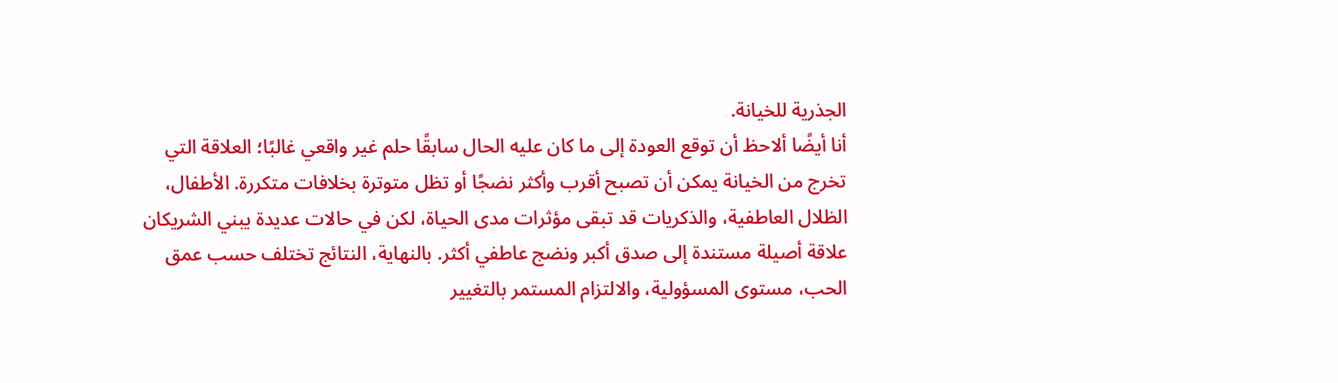الجذرية للخيانة.
أنا أيضًا ألاحظ أن توقع العودة إلى ما كان عليه الحال سابقًا حلم غير واقعي غالبًا؛ العلاقة التي تخرج من الخيانة يمكن أن تصبح أقرب وأكثر نضجًا أو تظل متوترة بخلافات متكررة. الأطفال، الظلال العاطفية، والذكريات قد تبقى مؤثرات مدى الحياة، لكن في حالات عديدة يبني الشريكان علاقة أصيلة مستندة إلى صدق أكبر ونضج عاطفي أكثر. بالنهاية، النتائج تختلف حسب عمق الحب، مستوى المسؤولية، والالتزام المستمر بالتغيير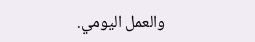والعمل اليومي.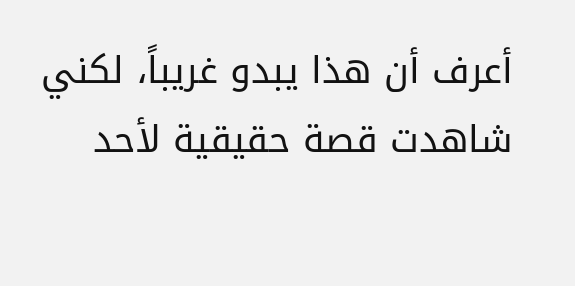أعرف أن هذا يبدو غريباً، لكني شاهدت قصة حقيقية لأحد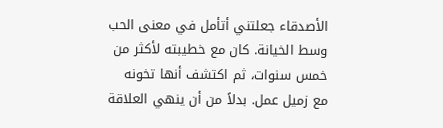الأصدقاء جعلتني أتأمل في معنى الحب وسط الخيانة. كان مع خطيبته لأكثر من خمس سنوات، ثم اكتشف أنها تخونه مع زميل عمل. بدلاً من أن ينهي العلاقة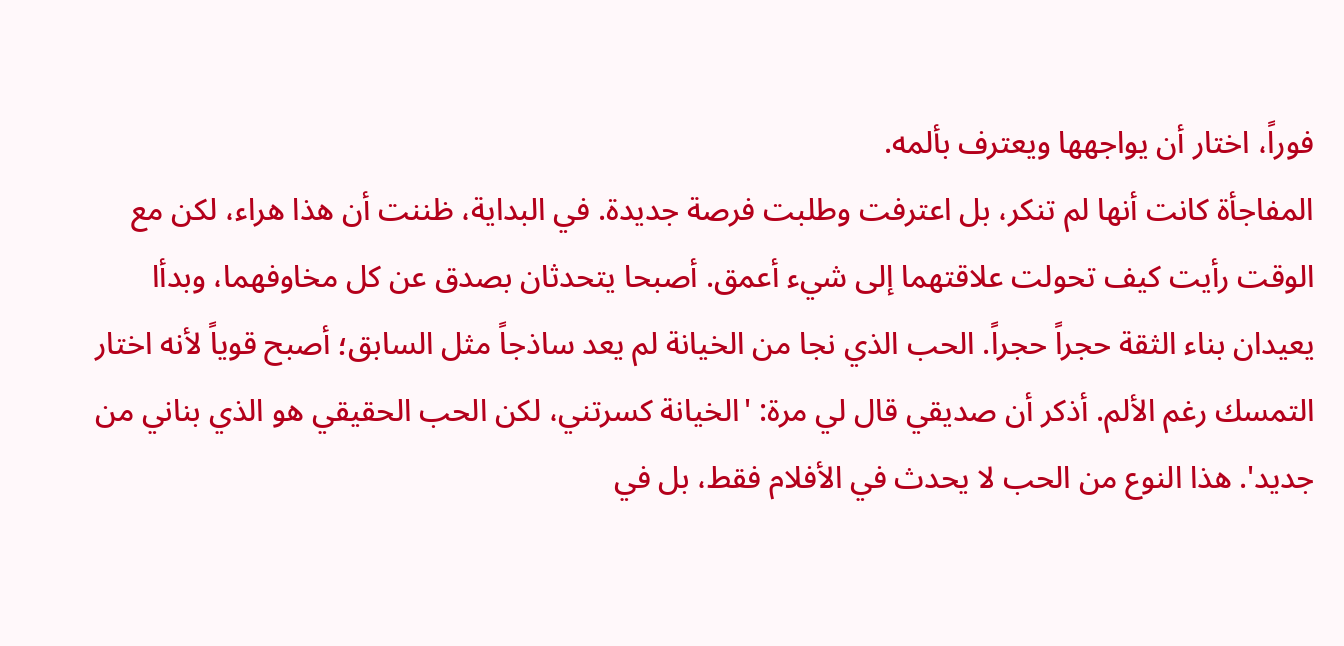فوراً، اختار أن يواجهها ويعترف بألمه.
المفاجأة كانت أنها لم تنكر، بل اعترفت وطلبت فرصة جديدة. في البداية، ظننت أن هذا هراء، لكن مع الوقت رأيت كيف تحولت علاقتهما إلى شيء أعمق. أصبحا يتحدثان بصدق عن كل مخاوفهما، وبدأا يعيدان بناء الثقة حجراً حجراً. الحب الذي نجا من الخيانة لم يعد ساذجاً مثل السابق؛ أصبح قوياً لأنه اختار التمسك رغم الألم. أذكر أن صديقي قال لي مرة: 'الخيانة كسرتني، لكن الحب الحقيقي هو الذي بناني من جديد'. هذا النوع من الحب لا يحدث في الأفلام فقط، بل في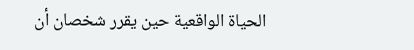الحياة الواقعية حين يقرر شخصان أن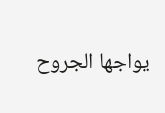يواجها الجروح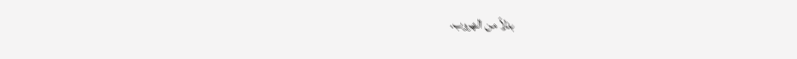بدلاً من الهروب.